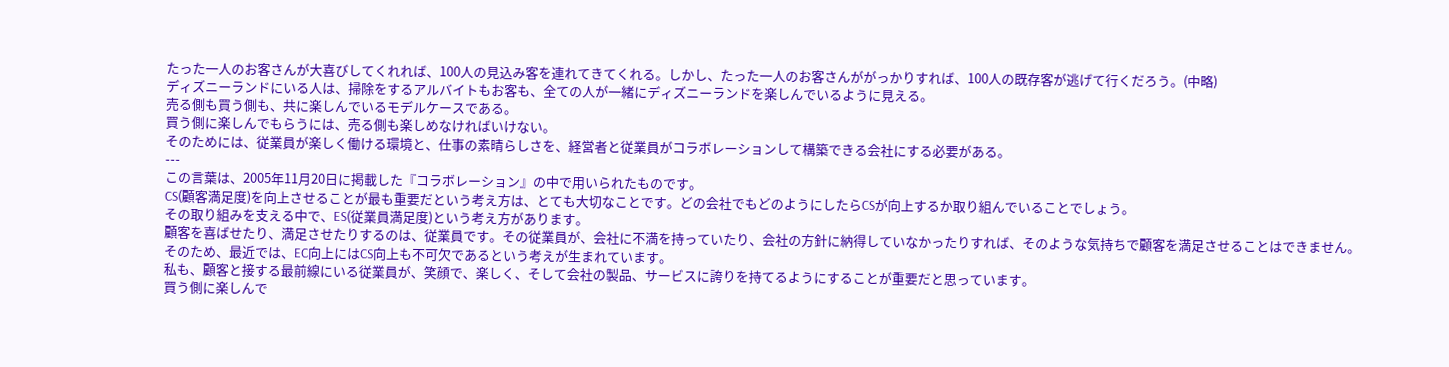たった一人のお客さんが大喜びしてくれれば、100人の見込み客を連れてきてくれる。しかし、たった一人のお客さんががっかりすれば、100人の既存客が逃げて行くだろう。(中略)
ディズニーランドにいる人は、掃除をするアルバイトもお客も、全ての人が一緒にディズニーランドを楽しんでいるように見える。
売る側も買う側も、共に楽しんでいるモデルケースである。
買う側に楽しんでもらうには、売る側も楽しめなければいけない。
そのためには、従業員が楽しく働ける環境と、仕事の素晴らしさを、経営者と従業員がコラボレーションして構築できる会社にする必要がある。
---
この言葉は、2005年11月20日に掲載した『コラボレーション』の中で用いられたものです。
CS(顧客満足度)を向上させることが最も重要だという考え方は、とても大切なことです。どの会社でもどのようにしたらCSが向上するか取り組んでいることでしょう。
その取り組みを支える中で、ES(従業員満足度)という考え方があります。
顧客を喜ばせたり、満足させたりするのは、従業員です。その従業員が、会社に不満を持っていたり、会社の方針に納得していなかったりすれば、そのような気持ちで顧客を満足させることはできません。
そのため、最近では、EC向上にはCS向上も不可欠であるという考えが生まれています。
私も、顧客と接する最前線にいる従業員が、笑顔で、楽しく、そして会社の製品、サービスに誇りを持てるようにすることが重要だと思っています。
買う側に楽しんで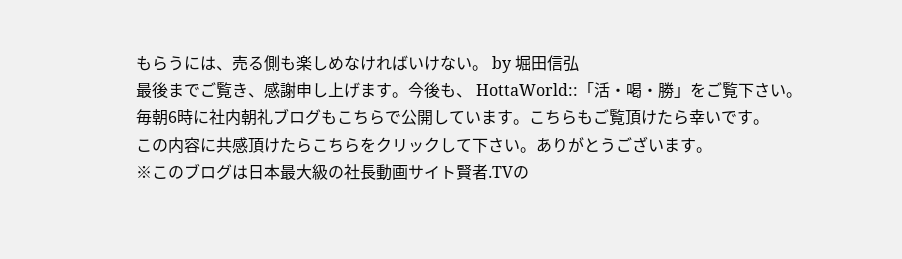もらうには、売る側も楽しめなければいけない。 by 堀田信弘
最後までご覧き、感謝申し上げます。今後も、 HottaWorld::「活・喝・勝」をご覧下さい。
毎朝6時に社内朝礼ブログもこちらで公開しています。こちらもご覧頂けたら幸いです。
この内容に共感頂けたらこちらをクリックして下さい。ありがとうございます。
※このブログは日本最大級の社長動画サイト賢者.TVの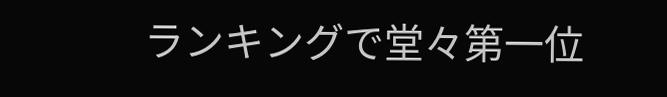ランキングで堂々第一位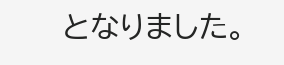となりました。